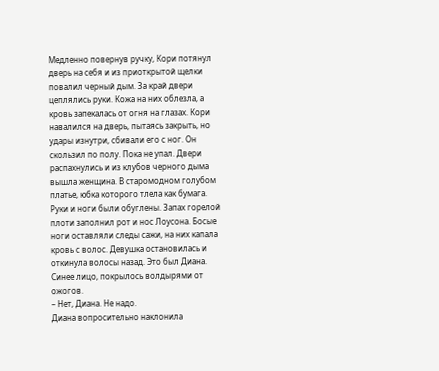Медленно повернув ручку, Кори потянул дверь на себя и из приоткрытой щелки повалил черный дым. За край двери цеплялись руки. Кожа на них облезла, а кровь запекалась от огня на глазах. Кори навалился на дверь, пытаясь закрыть, но удары изнутри, сбивали его с ног. Он скользил по полу. Пока не упал. Двери распахнулись и из клубов черного дыма вышла женщина. В старомодном голубом платье, юбка которого тлела как бумага. Руки и ноги были обуглены. Запах горелой плоти заполнил рот и нос Лоусона. Босые ноги оставляли следы сажи, на них капала кровь с волос. Девушка остановилась и откинула волосы назад. Это был Диана. Синее лицо, покрылось волдырями от ожогов.
– Нет, Диана. Не надо.
Диана вопросительно наклонила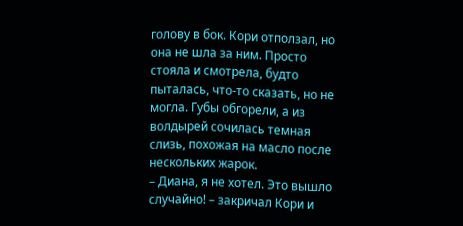голову в бок. Кори отползал, но она не шла за ним. Просто стояла и смотрела, будто пыталась, что-то сказать, но не могла. Губы обгорели, а из волдырей сочилась темная слизь, похожая на масло после нескольких жарок.
– Диана, я не хотел. Это вышло случайно! – закричал Кори и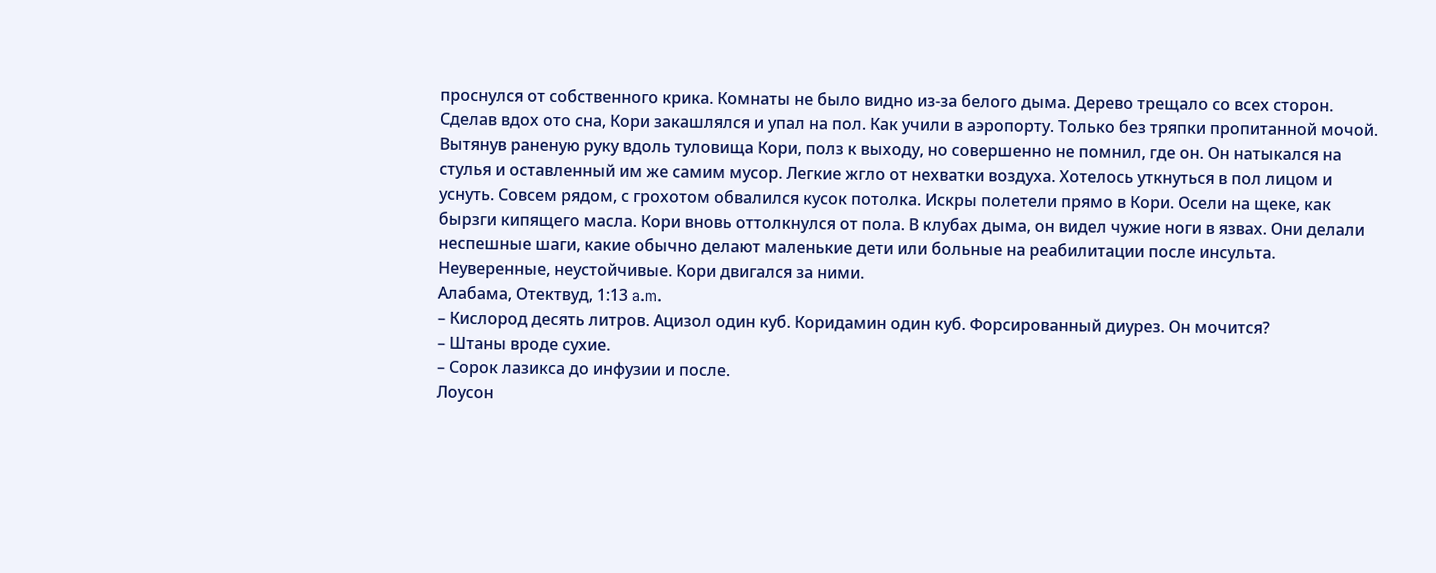проснулся от собственного крика. Комнаты не было видно из-за белого дыма. Дерево трещало со всех сторон. Сделав вдох ото сна, Кори закашлялся и упал на пол. Как учили в аэропорту. Только без тряпки пропитанной мочой. Вытянув раненую руку вдоль туловища Кори, полз к выходу, но совершенно не помнил, где он. Он натыкался на стулья и оставленный им же самим мусор. Легкие жгло от нехватки воздуха. Хотелось уткнуться в пол лицом и уснуть. Совсем рядом, с грохотом обвалился кусок потолка. Искры полетели прямо в Кори. Осели на щеке, как бырзги кипящего масла. Кори вновь оттолкнулся от пола. В клубах дыма, он видел чужие ноги в язвах. Они делали неспешные шаги, какие обычно делают маленькие дети или больные на реабилитации после инсульта. Неуверенные, неустойчивые. Кори двигался за ними.
Алабама, Отектвуд, 1:13 a.m.
– Кислород десять литров. Ацизол один куб. Коридамин один куб. Форсированный диурез. Он мочится?
– Штаны вроде сухие.
– Сорок лазикса до инфузии и после.
Лоусон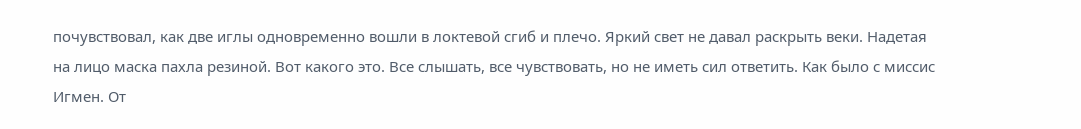почувствовал, как две иглы одновременно вошли в локтевой сгиб и плечо. Яркий свет не давал раскрыть веки. Надетая на лицо маска пахла резиной. Вот какого это. Все слышать, все чувствовать, но не иметь сил ответить. Как было с миссис Игмен. От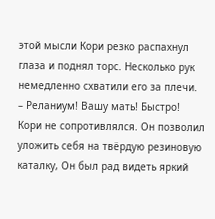этой мысли Кори резко распахнул глаза и поднял торс. Несколько рук немедленно схватили его за плечи.
– Реланиум! Вашу мать! Быстро!
Кори не сопротивлялся. Он позволил уложить себя на твёрдую резиновую каталку, Он был рад видеть яркий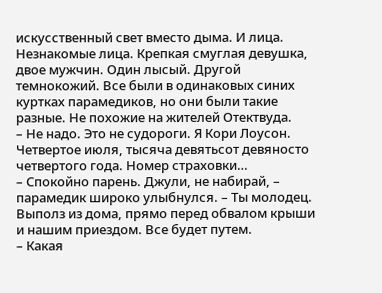искусственный свет вместо дыма. И лица. Незнакомые лица. Крепкая смуглая девушка, двое мужчин. Один лысый. Другой темнокожий. Все были в одинаковых синих куртках парамедиков, но они были такие разные. Не похожие на жителей Отектвуда.
– Не надо. Это не судороги. Я Кори Лоусон. Четвертое июля, тысяча девятьсот девяносто четвертого года. Номер страховки…
– Спокойно парень. Джули, не набирай, – парамедик широко улыбнулся. – Ты молодец. Выполз из дома, прямо перед обвалом крыши и нашим приездом. Все будет путем.
– Какая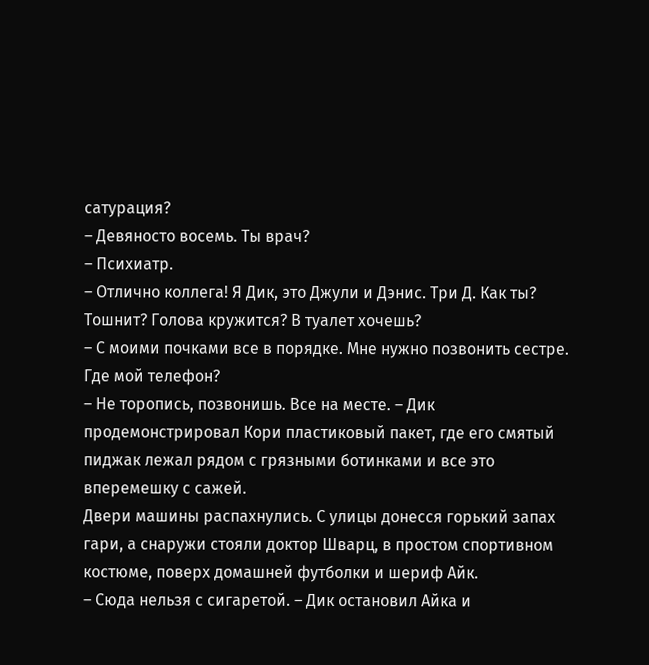сатурация?
– Девяносто восемь. Ты врач?
– Психиатр.
– Отлично коллега! Я Дик, это Джули и Дэнис. Три Д. Как ты? Тошнит? Голова кружится? В туалет хочешь?
– С моими почками все в порядке. Мне нужно позвонить сестре. Где мой телефон?
– Не торопись, позвонишь. Все на месте. – Дик продемонстрировал Кори пластиковый пакет, где его смятый пиджак лежал рядом с грязными ботинками и все это вперемешку с сажей.
Двери машины распахнулись. С улицы донесся горький запах гари, а снаружи стояли доктор Шварц, в простом спортивном костюме, поверх домашней футболки и шериф Айк.
– Сюда нельзя с сигаретой. – Дик остановил Айка и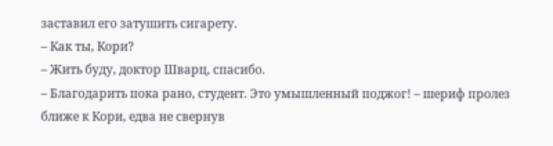заставил его затушить сигарету.
– Как ты, Кори?
– Жить буду, доктор Шварц, спасибо.
– Благодарить пока рано, студент. Это умышленный поджог! – шериф пролез ближе к Кори, едва не свернув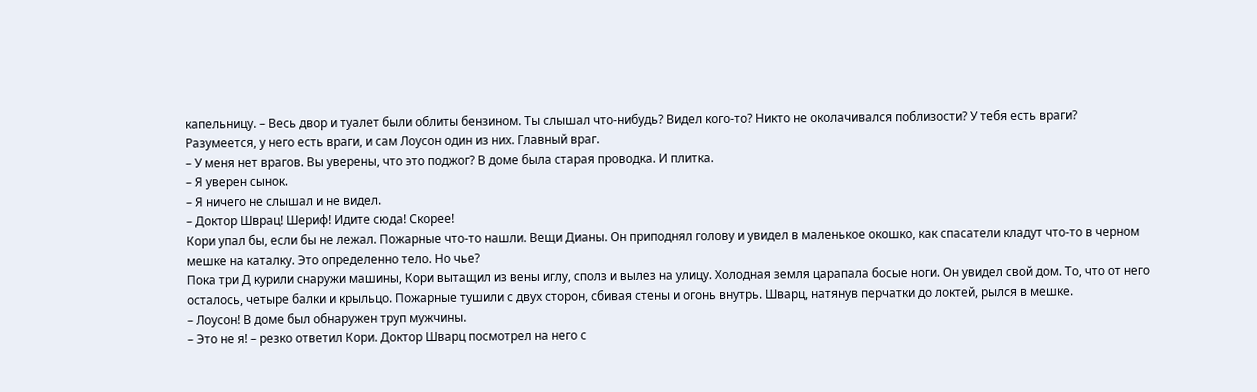капельницу. – Весь двор и туалет были облиты бензином. Ты слышал что-нибудь? Видел кого-то? Никто не околачивался поблизости? У тебя есть враги?
Разумеется, у него есть враги, и сам Лоусон один из них. Главный враг.
– У меня нет врагов. Вы уверены, что это поджог? В доме была старая проводка. И плитка.
– Я уверен сынок.
– Я ничего не слышал и не видел.
– Доктор Шврац! Шериф! Идите сюда! Скорее!
Кори упал бы, если бы не лежал. Пожарные что-то нашли. Вещи Дианы. Он приподнял голову и увидел в маленькое окошко, как спасатели кладут что-то в черном мешке на каталку. Это определенно тело. Но чье?
Пока три Д курили снаружи машины, Кори вытащил из вены иглу, сполз и вылез на улицу. Холодная земля царапала босые ноги. Он увидел свой дом. То, что от него осталось, четыре балки и крыльцо. Пожарные тушили с двух сторон, сбивая стены и огонь внутрь. Шварц, натянув перчатки до локтей, рылся в мешке.
– Лоусон! В доме был обнаружен труп мужчины.
– Это не я! – резко ответил Кори. Доктор Шварц посмотрел на него с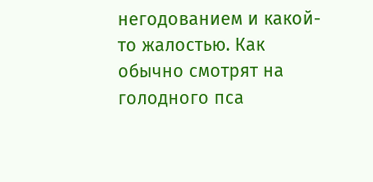негодованием и какой-то жалостью. Как обычно смотрят на голодного пса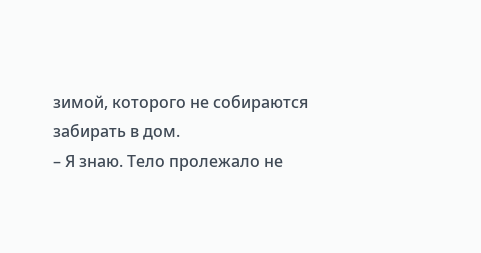зимой, которого не собираются забирать в дом.
– Я знаю. Тело пролежало не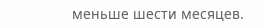меньше шести месяцев.